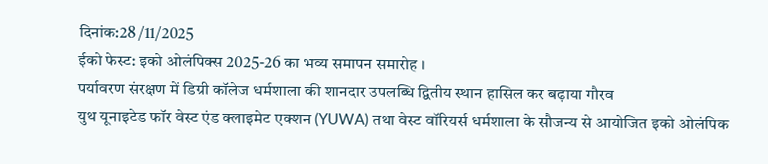दिनांक:28 /11/2025
ईको फेस्ट: इको ओलंपिक्स 2025-26 का भव्य समापन समारोह ।
पर्यावरण संरक्षण में डिग्री कॉलेज धर्मशाला की शानदार उपलब्धि द्वितीय स्थान हासिल कर बढ़ाया गौरव
युथ यूनाइटेड फॉर वेस्ट एंड क्लाइमेट एक्शन (YUWA) तथा वेस्ट वॉरियर्स धर्मशाला के सौजन्य से आयोजित इको ओलंपिक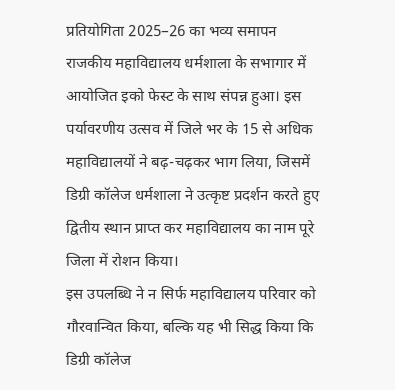प्रतियोगिता 2025–26 का भव्य समापन राजकीय महाविद्यालय धर्मशाला के सभागार में आयोजित इको फेस्ट के साथ संपन्न हुआ। इस पर्यावरणीय उत्सव में जिले भर के 15 से अधिक महाविद्यालयों ने बढ़-चढ़कर भाग लिया, जिसमें डिग्री कॉलेज धर्मशाला ने उत्कृष्ट प्रदर्शन करते हुए द्वितीय स्थान प्राप्त कर महाविद्यालय का नाम पूरे जिला में रोशन किया।
इस उपलब्धि ने न सिर्फ महाविद्यालय परिवार को गौरवान्वित किया, बल्कि यह भी सिद्ध किया कि डिग्री कॉलेज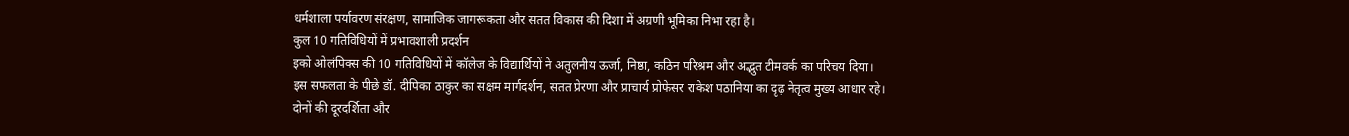धर्मशाला पर्यावरण संरक्षण, सामाजिक जागरूकता और सतत विकास की दिशा में अग्रणी भूमिका निभा रहा है।
कुल 10 गतिविधियों में प्रभावशाली प्रदर्शन
इको ओलंपिक्स की 10 गतिविधियों में कॉलेज के विद्यार्थियों ने अतुलनीय ऊर्जा, निष्ठा, कठिन परिश्रम और अद्भुत टीमवर्क का परिचय दिया।
इस सफलता के पीछे डॉ. दीपिका ठाकुर का सक्षम मार्गदर्शन, सतत प्रेरणा और प्राचार्य प्रोफेसर राकेश पठानिया का दृढ़ नेतृत्व मुख्य आधार रहे।
दोनों की दूरदर्शिता और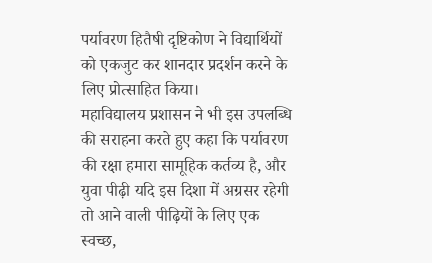पर्यावरण हितैषी दृष्टिकोण ने विद्यार्थियों को एकजुट कर शानदार प्रदर्शन करने के लिए प्रोत्साहित किया।
महाविद्यालय प्रशासन ने भी इस उपलब्धि की सराहना करते हुए कहा कि पर्यावरण की रक्षा हमारा सामूहिक कर्तव्य है, और युवा पीढ़ी यदि इस दिशा में अग्रसर रहेगी तो आने वाली पीढ़ियों के लिए एक स्वच्छ,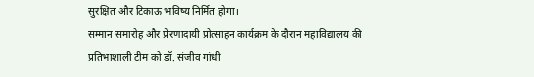सुरक्षित और टिकाऊ भविष्य निर्मित होगा।
सम्मान समारोह और प्रेरणादायी प्रोत्साहन कार्यक्रम के दौरान महाविद्यालय की प्रतिभाशाली टीम को डॉ. संजीव गांधी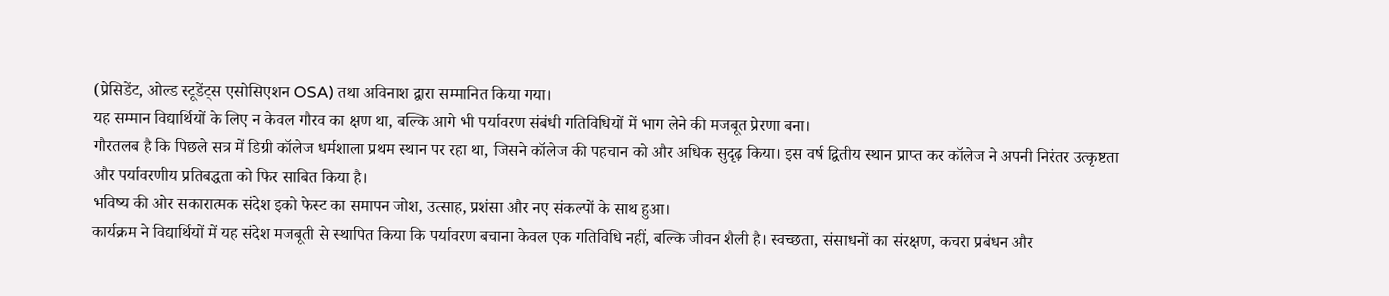(प्रेसिडेंट, ओल्ड स्टूडेंट्स एसोसिएशन OSA) तथा अविनाश द्वारा सम्मानित किया गया।
यह सम्मान विद्यार्थियों के लिए न केवल गौरव का क्षण था, बल्कि आगे भी पर्यावरण संबंधी गतिविधियों में भाग लेने की मजबूत प्रेरणा बना।
गौरतलब है कि पिछले सत्र में डिग्री कॉलेज धर्मशाला प्रथम स्थान पर रहा था, जिसने कॉलेज की पहचान को और अधिक सुदृढ़ किया। इस वर्ष द्वितीय स्थान प्राप्त कर कॉलेज ने अपनी निरंतर उत्कृष्टता और पर्यावरणीय प्रतिबद्धता को फिर साबित किया है।
भविष्य की ओर सकारात्मक संदेश इको फेस्ट का समापन जोश, उत्साह, प्रशंसा और नए संकल्पों के साथ हुआ।
कार्यक्रम ने विद्यार्थियों में यह संदेश मजबूती से स्थापित किया कि पर्यावरण बचाना केवल एक गतिविधि नहीं, बल्कि जीवन शैली है। स्वच्छता, संसाधनों का संरक्षण, कचरा प्रबंधन और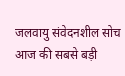जलवायु संवेदनशील सोच आज की सबसे बड़ी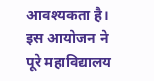आवश्यकता है।
इस आयोजन ने पूरे महाविद्यालय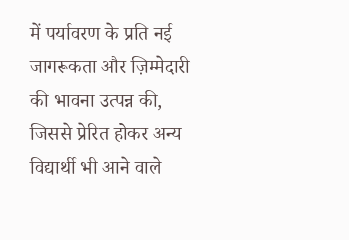में पर्यावरण के प्रति नई जागरूकता और ज़िम्मेदारी की भावना उत्पन्न की, जिससे प्रेरित होकर अन्य विद्यार्थी भी आने वाले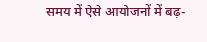समय में ऐसे आयोजनों में बढ़-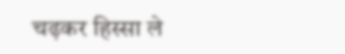चढ़कर हिस्सा ले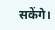सकेंगे।